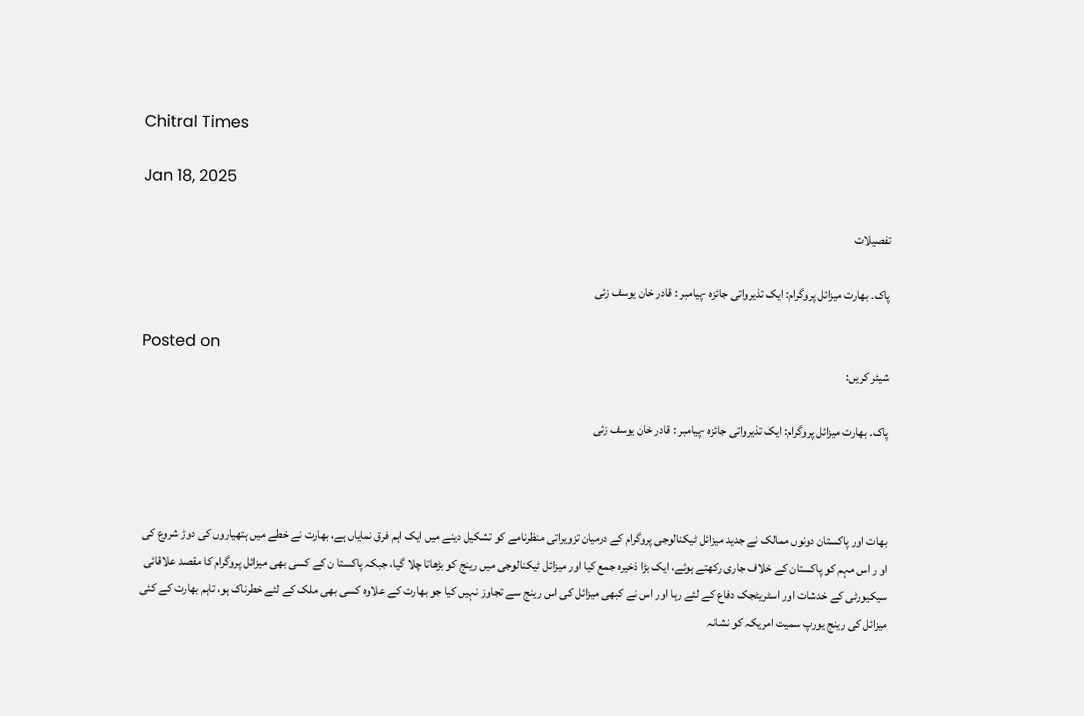Chitral Times

Jan 18, 2025

تفصيلات

پاک۔ بھارت میزائل پروگرام: ایک تذیرواتی جائزہ -پیامبر : قادر خان یوسف زئی

Posted on
شیئر کریں:

پاک۔ بھارت میزائل پروگرام: ایک تذیرواتی جائزہ -پیامبر : قادر خان یوسف زئی



بھات اور پاکستان دونوں ممالک نے جدید میزائل ٹیکنالوجی پروگرام کے درمیان تزویراتی منظرنامے کو تشکیل دینے میں ایک اہم فرق نمایاں ہے، بھارت نے خطے میں ہتھیاروں کی دوڑ شروع کی او ر اس مہم کو پاکستان کے خلاف جاری رکھتے ہوئے، ایک بڑا ذخیرہ جمع کیا اور میزائل ٹیکنالوجی میں رینج کو بڑھاتا چلا گیا، جبکہ پاکستا ن کے کسی بھی میزائل پروگرام کا مقصد علاقائی سیکیورٹی کے خدشات اور اسٹریٹجک دفاع کے لئے رہا اور اس نے کبھی میزائل کی اس رینج سے تجاوز نہیں کیا جو بھارت کے علاوہ کسی بھی ملک کے لئے خطرناک ہو، تاہم بھارت کے کئی میزائل کی رینج یورپ سمیت امریکہ کو نشانہ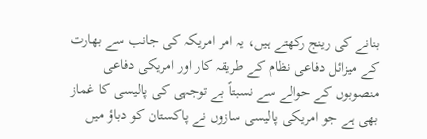بنانے کی رینج رکھتے ہیں، یہ امر امریکہ کی جانب سے بھارت کے میزائل دفاعی نظام کے طریقہ کار اور امریکی دفاعی منصوبوں کے حوالے سے نسبتاً بے توجہی کی پالیسی کا غماز بھی ہے جو امریکی پالیسی سازوں نے پاکستان کو دباؤ میں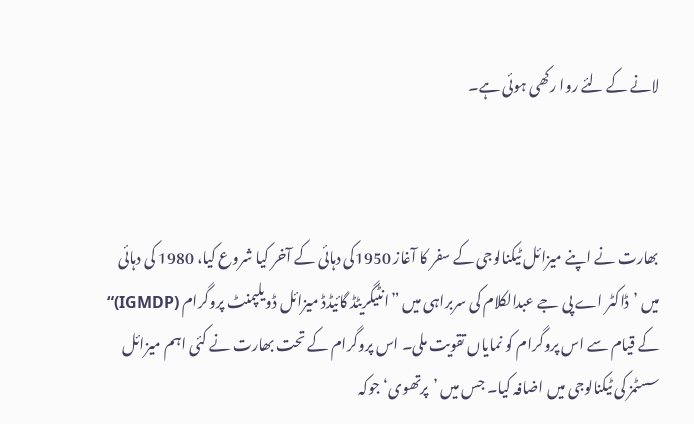لانے کے لئے روا رکھی ہوئی ہے۔



بھارت نے اپنے میزائل ٹیکنالوجی کے سفر کا آغاز 1950کی دہائی کے آخر کیا شروع کیا، 1980 کی دہائی میں ’ڈاکٹر اے پی جے عبدالکلام کی سربراہی میں ”انٹیگریٹڈ گائیڈڈ میزائل ڈویلپمنٹ پروگرام (IGMDP)“ کے قیام سے اس پروگرام کو نمایاں تقویت ملی۔ اس پروگرام کے تحت بھارت نے کئی اہم میزائل سسٹمز کی ٹیکنالوجی میں اضافہ کیا۔ جس میں ’پرتھوی‘ جوکہ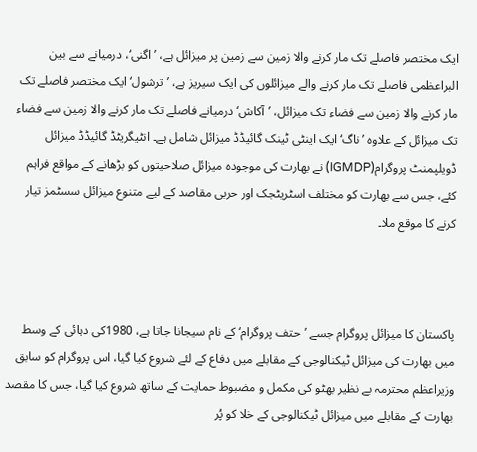ایک مختصر فاصلے تک مار کرنے والا زمین سے زمین پر میزائل ہے، ’اگنی‘، درمیانے سے بین البراعظمی فاصلے تک مار کرنے والے میزائلوں کی ایک سیریز ہے، ’ترشول‘ ایک مختصر فاصلے تک مار کرنے والا زمین سے فضاء تک میزائل، ’آکاش‘ درمیانے فاصلے تک مار کرنے والا زمین سے فضاء تک میزائل کے علاوہ ’ناگ‘ ایک اینٹی ٹینک گائیڈڈ میزائل شامل ہے۔ انٹیگریٹڈ گائیڈڈ میزائل ڈویلپمنٹ پروگرام(IGMDP) نے بھارت کی موجودہ میزائل صلاحیتوں کو بڑھانے کے مواقع فراہم کئے، جس سے بھارت کو مختلف اسٹریٹجک اور حربی مقاصد کے لیے متنوع میزائل سسٹمز تیار کرنے کا موقع ملا۔



پاکستان کا میزائل پروگرام جسے ’حتف پروگرام‘ کے نام سیجانا جاتا ہے، 1980کی دہائی کے وسط میں بھارت کی میزائل ٹیکنالوجی کے مقابلے میں دفاع کے لئے شروع کیا گیا، اس پروگرام کو سابق وزیراعظم محترمہ بے نظیر بھٹو کی مکمل و مضبوط حمایت کے ساتھ شروع کیا گیا، جس کا مقصد بھارت کے مقابلے میں میزائل ٹیکنالوجی کے خلا کو پُر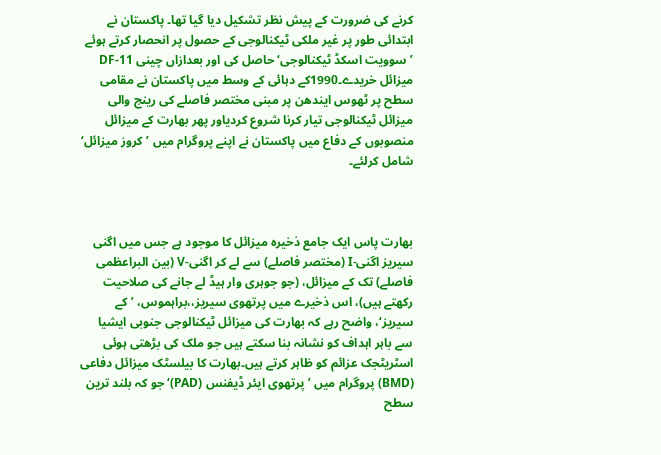کرنے کی ضرورت کے پیش نظر تشکیل دیا گیا تھا۔ پاکستان نے ابتدائی طور پر غیر ملکی ٹیکنالوجی کے حصول پر انحصار کرتے ہوئے ’سوویت اسکڈ ٹیکنالوجی‘ حاصل کی اور بعدازاں چینی DF-11 میزائل خریدے۔1990کے دہائی کے وسط میں پاکستان نے مقامی سطح پر ٹھوس ایندھن پر مبنی مختصر فاصلے کی رینج والی میزائل ٹیکنالوجی تیار کرنا شروع کردیاور پھر بھارت کے میزائل منصوبوں کے دفاع میں پاکستان نے اپنے پروگرام میں ’کروز میزائل‘ شامل کرلئے۔



بھارت پاس ایک جامع ذخیرہ میزائل کا موجود ہے جس میں اگنی سیریز اگنی-I (مختصر فاصلے) سے لے کر اگنی-V (بین البراعظمی فاصلے) تک کے میزائل، (جو جوہری وار ہیڈ لے جانے کی صلاحیت رکھتے ہیں)، اس ذخیرے میں پرتھوی سیریز،،براہموس، ’کے سیریز‘، واضح رہے کہ بھارت کی میزائل ٹیکنالوجی جنوبی ایشیا سے باہر اہداف کو نشانہ بنا سکتے ہیں جو ملک کی بڑھتی ہوئی اسٹریٹجک عزائم کو ظاہر کرتے ہیں۔بھارت کا بیلسٹک میزائل دفاعی (BMD) پروگرام میں ’پرتھوی ایئر ڈیفنس (PAD)‘ جو کہ بلند ترین سطح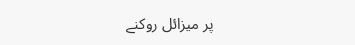پر میزائل روکنے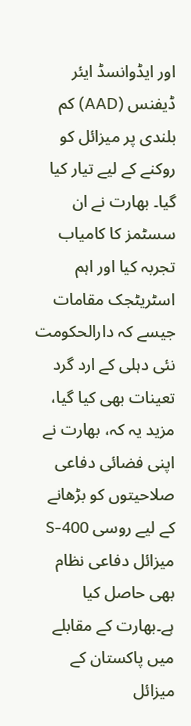اور ایڈوانسڈ ایئر ڈیفنس (AAD) کم بلندی پر میزائل کو روکنے کے لیے تیار کیا گیا۔ بھارت نے ان سسٹمز کا کامیاب تجربہ کیا اور اہم اسٹریٹجک مقامات جیسے کہ دارالحکومت نئی دہلی کے ارد گرد تعینات بھی کیا گیا، مزید یہ کہ، بھارت نے اپنی فضائی دفاعی صلاحیتوں کو بڑھانے کے لیے روسی S-400 میزائل دفاعی نظام بھی حاصل کیا ہے۔بھارت کے مقابلے میں پاکستان کے میزائل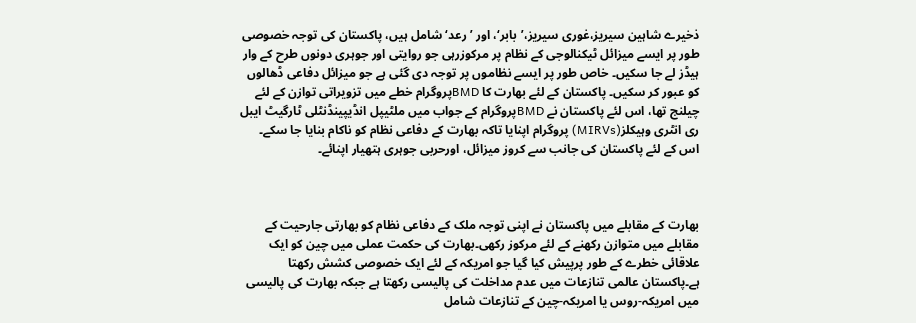ذخیرے شاہین سیریز،غوری سیریز،’بابر‘، اور ’رعد‘ شامل ہیں، پاکستان کی توجہ خصوصی طور پر ایسے میزائل ٹیکنالوجی کے نظام پر مرکوزرہی جو روایتی اور جوہری دونوں طرح کے وار ہیڈز لے جا سکیں۔ خاص طور پر ایسے نظاموں پر توجہ دی گئی ہے جو میزائل دفاعی ڈھالوں کو عبور کر سکیں۔ پاکستان کے لئے بھارت کا BMDپروگرام خطے میں تزویراتی توازن کے لئے چیلنج تھا، اس لئے پاکستان نے BMDپروگرام کے جواب میں ملٹیپل انڈیپینڈنٹلی ٹارگیٹ ایبل ری انٹری وہیکلز(MIRVs) پروگرام اپنایا تاکہ بھارت کے دفاعی نظام کو ناکام بنایا جا سکے۔ اس کے لئے پاکستان کی جانب سے کروز میزائل، اورحربی جوہری ہتھیار اپنائے۔



بھارت کے مقابلے میں پاکستان نے اپنی توجہ ملک کے دفاعی نظام کو بھارتی جارحیت کے مقابلے میں متوازن رکھنے کے لئے مرکوز رکھی۔بھارت کی حکمت عملی میں چین کو ایک علاقائی خطرے کے طور پرپیش کیا گیا جو امریکہ کے لئے ایک خصوصی کشش رکھتا ہے۔پاکستان عالمی تنازعات میں عدم مداخلت کی پالیسی رکھتا ہے جبکہ بھارت کی پالیسی میں امریکہ-روس یا امریکہ-چین کے تنازعات شامل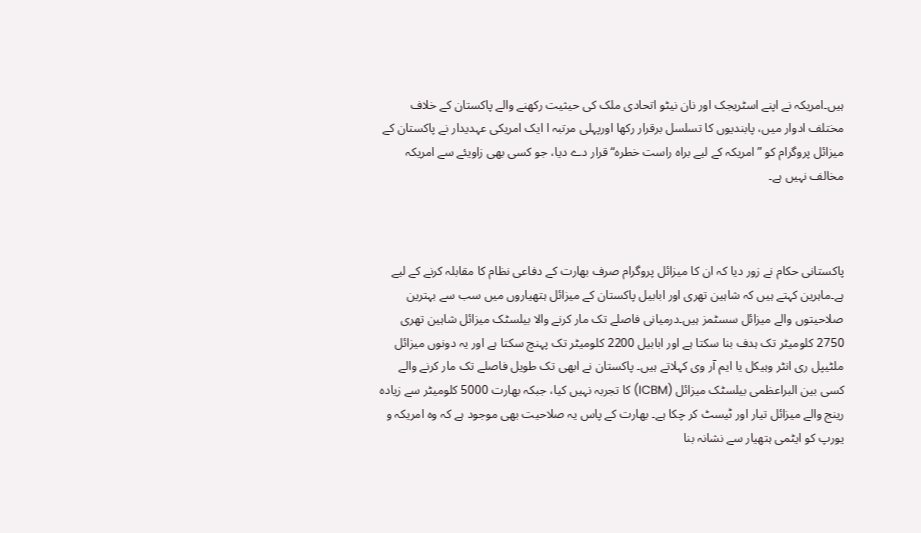ہیں۔امریکہ نے اپنے اسٹریجک اور نان نیٹو اتحادی ملک کی حیثیت رکھنے والے پاکستان کے خلاف مختلف ادوار میں، پابندیوں کا تسلسل برقرار رکھا اورپہلی مرتبہ ا ایک امریکی عہدیدار نے پاکستان کے میزائل پروگرام کو ”امریکہ کے لیے براہ راست خطرہ“ قرار دے دیا، جو کسی بھی زاویئے سے امریکہ مخالف نہیں ہے۔



پاکستانی حکام نے زور دیا کہ ان کا میزائل پروگرام صرف بھارت کے دفاعی نظام کا مقابلہ کرنے کے لیے ہے۔ماہرین کہتے ہیں کہ شاہین تھری اور ابابیل پاکستان کے میزائل ہتھیاروں میں سب سے بہترین صلاحیتوں والے میزائل سسٹمز ہیں۔درمیانی فاصلے تک مار کرنے والا بیلسٹک میزائل شاہین تھری 2750 کلومیٹر تک ہدف بنا سکتا ہے اور ابابیل 2200 کلومیٹر تک پہنچ سکتا ہے اور یہ دونوں میزائل ملٹیپل ری انٹر وہیکل یا ایم آر وی کہلاتے ہیں۔ پاکستان نے ابھی تک طویل فاصلے تک مار کرنے والے کسی بین البراعظمی بیلسٹک میزائل (ICBM) کا تجربہ نہیں کیا، جبکہ بھارت 5000 کلومیٹر سے زیادہ رینج والے میزائل تیار اور ٹیسٹ کر چکا ہے۔ بھارت کے پاس یہ صلاحیت بھی موجود ہے کہ وہ امریکہ و یورپ کو ایٹمی ہتھیار سے نشانہ بنا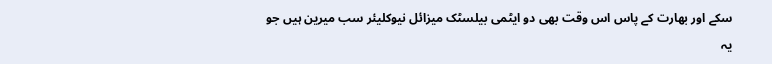سکے اور بھارت کے پاس اس وقت بھی دو ایٹمی بیلسٹک میزائل نیوکلیئر سب میرین ہیں جو یہ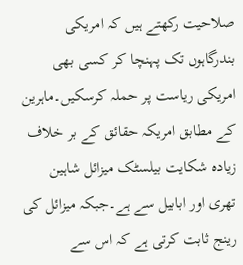صلاحیت رکھتے ہیں کہ امریکی بندرگاہوں تک پہنچا کر کسی بھی امریکی ریاست پر حملہ کرسکیں۔ماہرین کے مطابق امریکہ حقائق کے بر خلاف زیادہ شکایت بیلسٹک میزائل شاہین تھری اور ابابیل سے ہے۔جبکہ میزائل کی رینج ثابت کرتی ہے کہ اس سے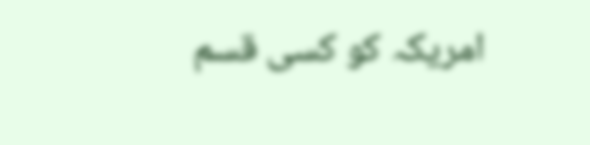امریکہ کو کسی قسم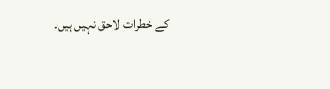کے خطرات لاحق نہیں ہیں۔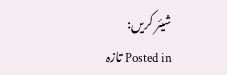شیئر کریں:
Posted in تازہ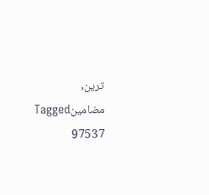ترین, مضامینTagged
97537